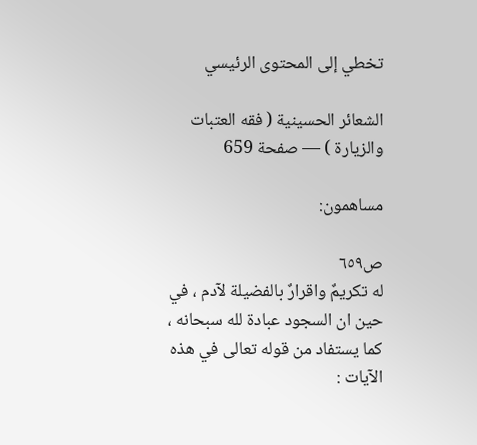تخطي إلى المحتوى الرئيسي

الشعائر الحسينية ( فقه العتبات والزيارة ) — صفحة 659

مساهمون:

ص٦٥٩
له تكريمٌ واقرارٌ بالفضيلة لآدم ، في حين ان السجود عبادة لله سبحانه ، كما يستفاد من قوله تعالى في هذه الآيات :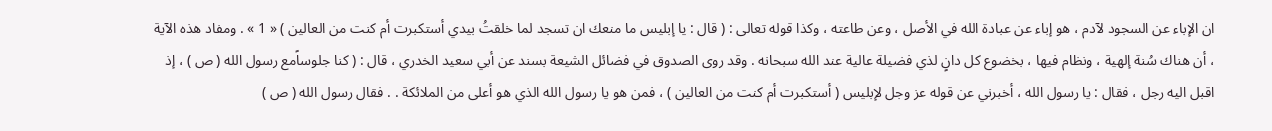ان الإباء عن السجود لآدم ، هو إباء عن عبادة الله في الأصل ، وعن طاعته ، وكذا قوله تعالى : ( قال : يا إبليس ما منعك ان تسجد لما خلقتُ بيدي أستكبرت أم كنت من العالين ) « 1 » . ومفاد هذه الآية ، أن هناك سُنة إلهية ، ونظام فيها ، بخضوع كل دانٍ لذي فضيلة عالية عند الله سبحانه . وقد روى الصدوق في فضائل الشيعة بسند عن أبي سعيد الخدري ، قال : ( كنا جلوساًمع رسول الله ( ص ) ، إذ اقبل اليه رجل ، فقال : يا رسول الله ، أخبرني عن قوله عز وجل لإبليس ( أستكبرت أم كنت من العالين ) ، فمن هو يا رسول الله الذي هو أعلى من الملائكة . . فقال رسول الله ( ص )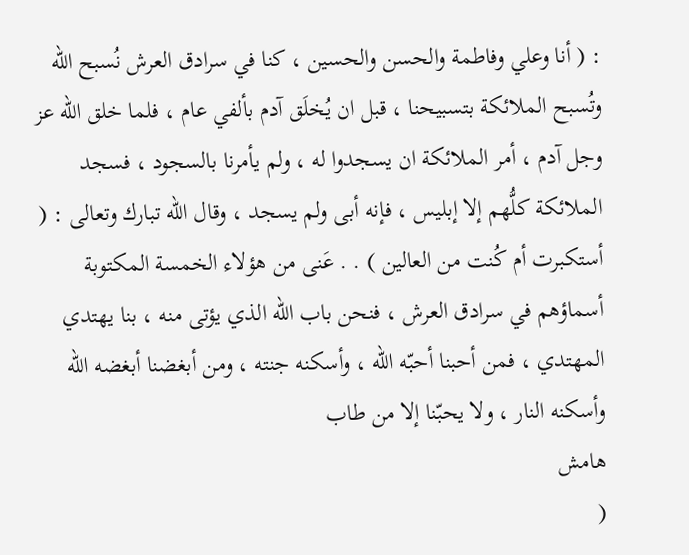: ( أنا وعلي وفاطمة والحسن والحسين ، كنا في سرادق العرش نُسبح الله وتُسبح الملائكة بتسبيحنا ، قبل ان يُخلَق آدم بألفي عام ، فلما خلق الله عز وجل آدم ، أمر الملائكة ان يسجدوا له ، ولم يأمرنا بالسجود ، فسجد الملائكة كلُّهم إلا إبليس ، فإنه أبى ولم يسجد ، وقال الله تبارك وتعالى : ( أستكبرت أم كُنت من العالين ) . . عَنى من هؤلاء الخمسة المكتوبة أسماؤهم في سرادق العرش ، فنحن باب الله الذي يؤتى منه ، بنا يهتدي المهتدي ، فمن أحبنا أحبّه الله ، وأسكنه جنته ، ومن أبغضنا أبغضه الله وأسكنه النار ، ولا يحبّنا إلا من طاب
هامش
(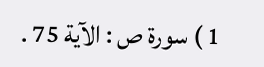1 ) سورة ص : الآية 75 .